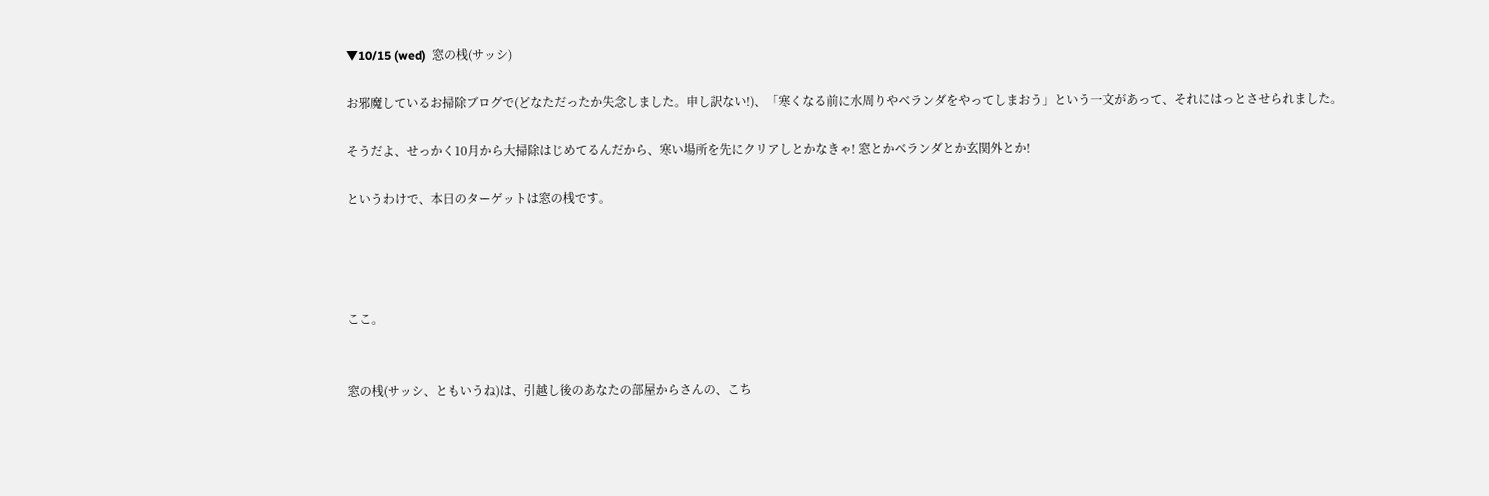▼10/15 (wed)  窓の桟(サッシ)

お邪魔しているお掃除ブログで(どなただったか失念しました。申し訳ない!)、「寒くなる前に水周りやベランダをやってしまおう」という一文があって、それにはっとさせられました。

そうだよ、せっかく10月から大掃除はじめてるんだから、寒い場所を先にクリアしとかなきゃ! 窓とかベランダとか玄関外とか!

というわけで、本日のターゲットは窓の桟です。




ここ。


窓の桟(サッシ、ともいうね)は、引越し後のあなたの部屋からさんの、こち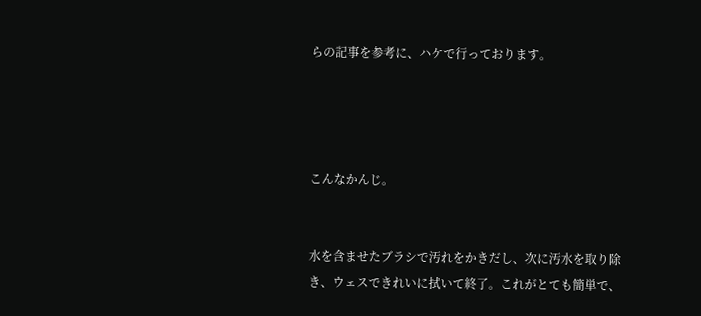らの記事を参考に、ハケで行っております。




こんなかんじ。


水を含ませたブラシで汚れをかきだし、次に汚水を取り除き、ウェスできれいに拭いて終了。これがとても簡単で、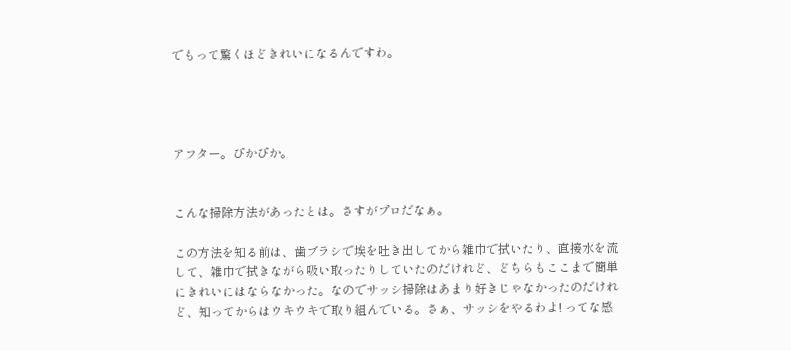でもって驚くほどきれいになるんですわ。




アフター。ぴかぴか。


こんな掃除方法があったとは。さすがプロだなぁ。

この方法を知る前は、歯ブラシで埃を吐き出してから雑巾で拭いたり、直接水を流して、雑巾で拭きながら吸い取ったりしていたのだけれど、どちらもここまで簡単にきれいにはならなかった。なのでサッシ掃除はあまり好きじゃなかったのだけれど、知ってからはウキウキで取り組んでいる。さぁ、サッシをやるわよ! ってな感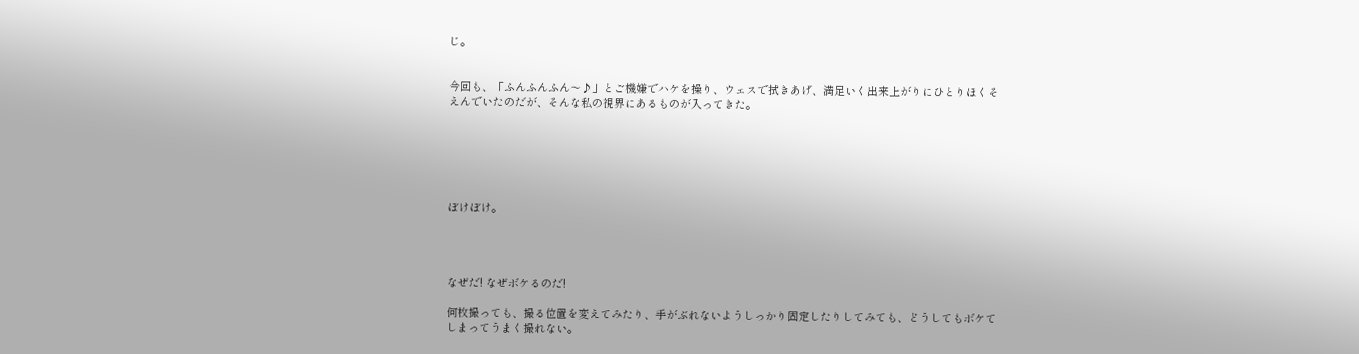じ。


今回も、「ふんふんふん〜♪」とご機嫌でハケを操り、ウェスで拭きあげ、満足いく出来上がりにひとりほくそえんでいたのだが、そんな私の視界にあるものが入ってきた。






ぼけぼけ。




なぜだ! なぜボケるのだ!

何枚撮っても、撮る位置を変えてみたり、手がぶれないようしっかり固定したりしてみても、どうしてもボケてしまってうまく撮れない。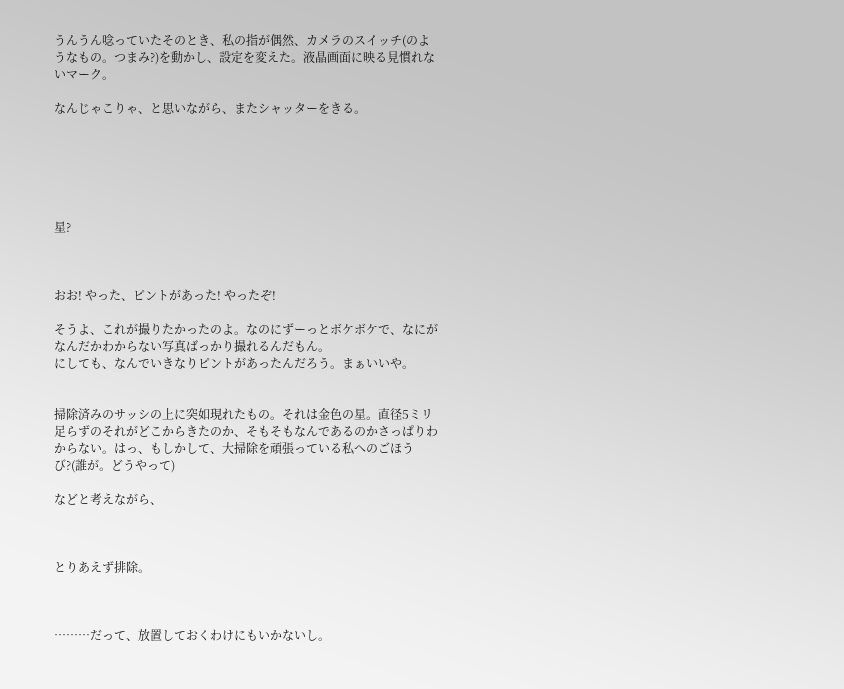うんうん唸っていたそのとき、私の指が偶然、カメラのスイッチ(のようなもの。つまみ?)を動かし、設定を変えた。液晶画面に映る見慣れないマーク。

なんじゃこりゃ、と思いながら、またシャッターをきる。






星?



おお! やった、ピントがあった! やったぞ!

そうよ、これが撮りたかったのよ。なのにずーっとボケボケで、なにがなんだかわからない写真ばっかり撮れるんだもん。
にしても、なんでいきなりピントがあったんだろう。まぁいいや。


掃除済みのサッシの上に突如現れたもの。それは金色の星。直径5ミリ足らずのそれがどこからきたのか、そもそもなんであるのかさっぱりわからない。はっ、もしかして、大掃除を頑張っている私へのごほうび?(誰が。どうやって)

などと考えながら、



とりあえず排除。



………だって、放置しておくわけにもいかないし。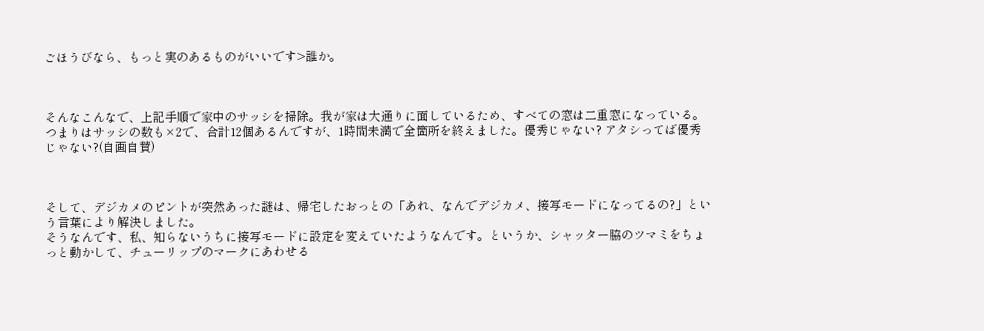ごほうびなら、もっと実のあるものがいいです>誰か。



そんなこんなで、上記手順で家中のサッシを掃除。我が家は大通りに面しているため、すべての窓は二重窓になっている。つまりはサッシの数も×2で、合計12個あるんですが、1時間未満で全箇所を終えました。優秀じゃない? アタシってば優秀じゃない?(自画自賛)



そして、デジカメのピントが突然あった謎は、帰宅したおっとの「あれ、なんでデジカメ、接写モードになってるの?」という言葉により解決しました。
そうなんです、私、知らないうちに接写モードに設定を変えていたようなんです。というか、シャッター脇のツマミをちょっと動かして、チューリップのマークにあわせる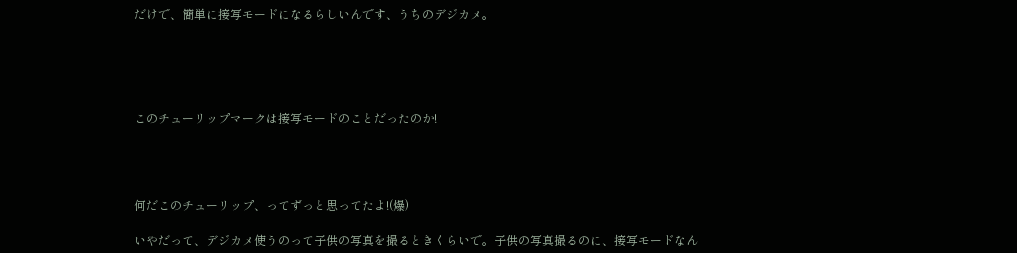だけで、簡単に接写モードになるらしいんです、うちのデジカメ。





このチューリップマークは接写モードのことだったのか!




何だこのチューリップ、ってずっと思ってたよ!(爆)

いやだって、デジカメ使うのって子供の写真を撮るときくらいで。子供の写真撮るのに、接写モードなん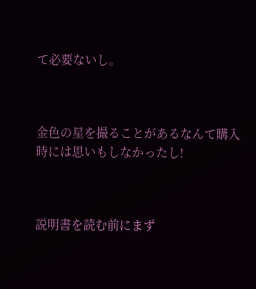て必要ないし。



金色の星を撮ることがあるなんて購入時には思いもしなかったし!



説明書を読む前にまず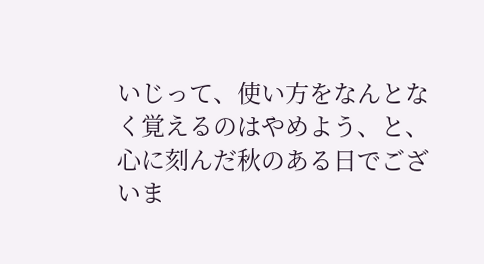いじって、使い方をなんとなく覚えるのはやめよう、と、心に刻んだ秋のある日でございま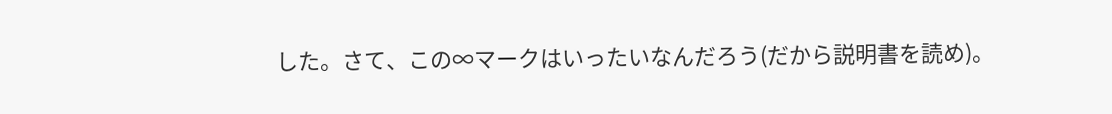した。さて、この∞マークはいったいなんだろう(だから説明書を読め)。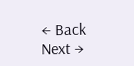← Back    Next →